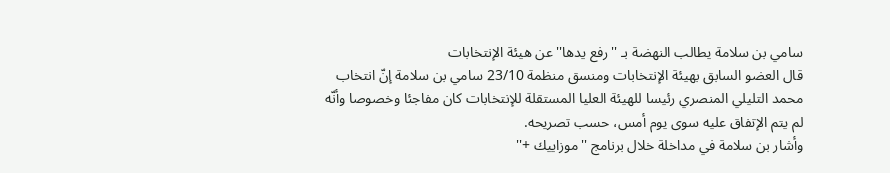سامي بن سلامة يطالب النهضة بـ ''رفع يدها'' عن هيئة الإنتخابات
قال العضو السابق بهيئة الإنتخابات ومنسق منظمة 23/10 سامي بن سلامة إنّ انتخاب محمد التليلي المنصري رئيسا للهيئة العليا المستقلة للإنتخابات كان مفاجئا وخصوصا وأنّه لم يتم الإتفاق عليه سوى يوم أمس، حسب تصريحه.
وأشار بن سلامة في مداخلة خلال برنامج ''موزاييك +''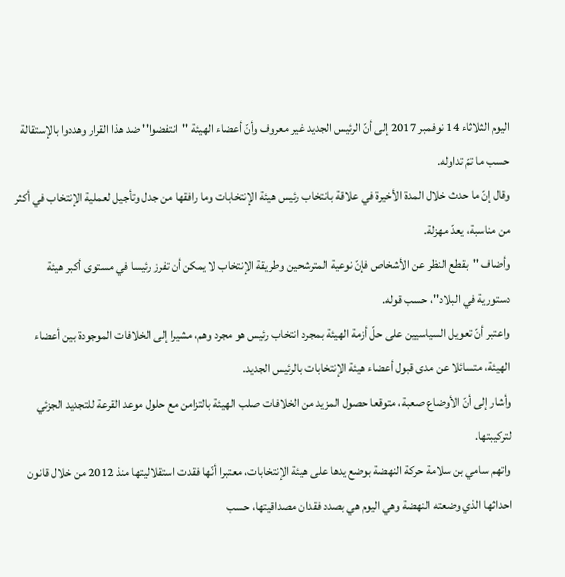اليوم الثلاثاء 14 نوفمبر 2017 إلى أنّ الرئيس الجديد غير معروف وأنّ أعضاء الهيئة ''انتفضوا'' ضد هذا القرار وهددوا بالإستقالة حسب ما تمّ تداوله.
وقال إنّ ما حدث خلال المدة الأخيرة في علاقة بانتخاب رئيس هيئة الإنتخابات وما رافقها من جدل وتأجيل لعملية الإنتخاب في أكثر من مناسبة، يعدّ مهزلة.
وأضاف ''بقطع النظر عن الأشخاص فإنّ نوعية المترشحين وطريقة الإنتخاب لا يمكن أن تفرز رئيسا في مستوى أكبر هيئة دستورية في البلاد''، حسب قوله.
واعتبر أنّ تعويل السياسيين على حلّ أزمة الهيئة بمجرد انتخاب رئيس هو مجرد وهم، مشيرا إلى الخلافات الموجودة بين أعضاء الهيئة، متسائلا عن مدى قبول أعضاء هيئة الإنتخابات بالرئيس الجديد.
وأشار إلى أنّ الأوضاع صعبة، متوقعا حصول المزيد من الخلافات صلب الهيئة بالتزامن مع حلول موعد القرعة للتجديد الجزئي لتركيبتها.
واتهم سامي بن سلامة حركة النهضة بوضع يدها على هيئة الإنتخابات، معتبرا أنّها فقدت استقلاليتها منذ 2012 من خلال قانون احداثها الذي وضعته النهضة وهي اليوم هي بصدد فقدان مصداقيتها، حسب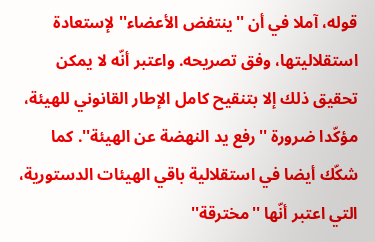قوله، آملا في أن ''ينتفض الأعضاء'' لإستعادة استقلاليتها، وفق تصريحه. واعتبر أنّه لا يمكن تحقيق ذلك إلا بتنقيح كامل الإطار القانوني للهيئة، مؤكّدا ضرورة ''رفع يد النهضة عن الهيئة''. كما شكّك أيضا في استقلالية باقي الهيئات الدستورية، التي اعتبر أنّها ''مخترقة''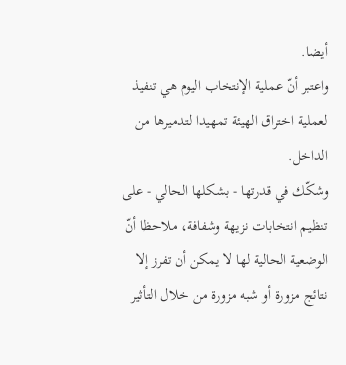أيضا.
واعتبر أنّ عملية الإنتخاب اليوم هي تنفيذ لعملية اختراق الهيئة تمهيدا لتدميرها من الداخل.
وشكّك في قدرتها - بشكلها الحالي - على تنظيم انتخابات نزيهة وشفافة، ملاحظا أنّ الوضعية الحالية لها لا يمكن أن تفرز إلا نتائج مزورة أو شبه مزورة من خلال التأثير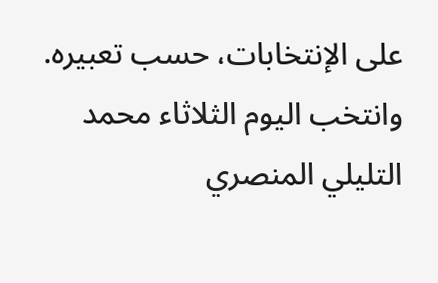على الإنتخابات، حسب تعبيره.
وانتخب اليوم الثلاثاء محمد التليلي المنصري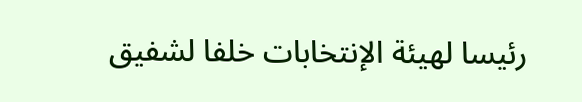رئيسا لهيئة الإنتخابات خلفا لشفيق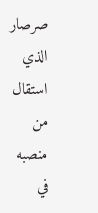صرصار الذي استقال من منصبه في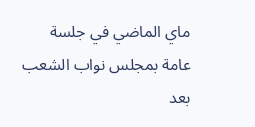ماي الماضي في جلسة عامة بمجلس نواب الشعب بعد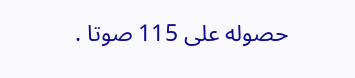حصوله على 115 صوتا .